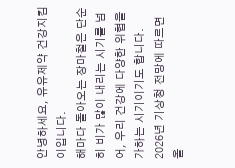안녕하세요, 유유제약 건강지킴이입니다.
해마다 돌아오는 장마철은 단순히 비가 많이 내리는 시기를 넘어, 우리 건강에 다양한 위협을 가하는 시기이기도 합니다. 2026년 기상청 전망에 따르면 올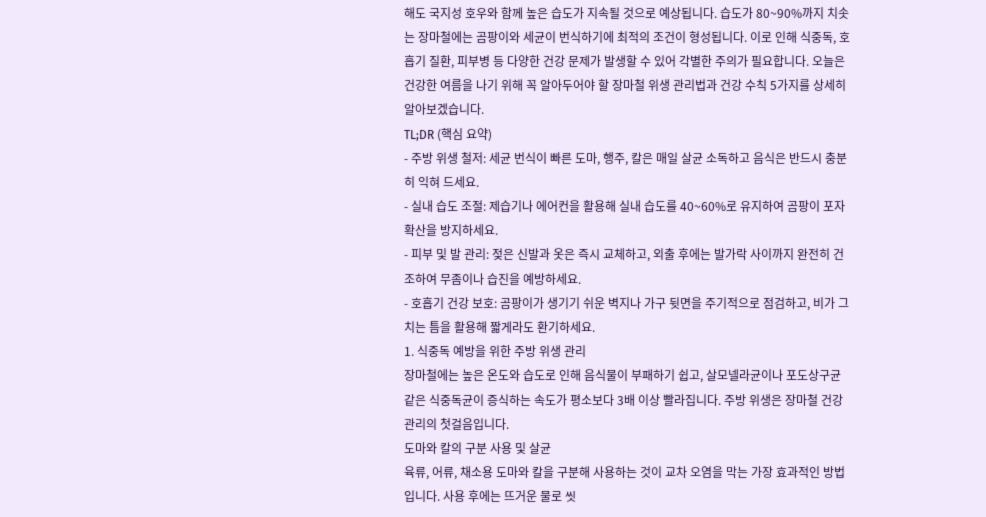해도 국지성 호우와 함께 높은 습도가 지속될 것으로 예상됩니다. 습도가 80~90%까지 치솟는 장마철에는 곰팡이와 세균이 번식하기에 최적의 조건이 형성됩니다. 이로 인해 식중독, 호흡기 질환, 피부병 등 다양한 건강 문제가 발생할 수 있어 각별한 주의가 필요합니다. 오늘은 건강한 여름을 나기 위해 꼭 알아두어야 할 장마철 위생 관리법과 건강 수칙 5가지를 상세히 알아보겠습니다.
TL;DR (핵심 요약)
- 주방 위생 철저: 세균 번식이 빠른 도마, 행주, 칼은 매일 살균 소독하고 음식은 반드시 충분히 익혀 드세요.
- 실내 습도 조절: 제습기나 에어컨을 활용해 실내 습도를 40~60%로 유지하여 곰팡이 포자 확산을 방지하세요.
- 피부 및 발 관리: 젖은 신발과 옷은 즉시 교체하고, 외출 후에는 발가락 사이까지 완전히 건조하여 무좀이나 습진을 예방하세요.
- 호흡기 건강 보호: 곰팡이가 생기기 쉬운 벽지나 가구 뒷면을 주기적으로 점검하고, 비가 그치는 틈을 활용해 짧게라도 환기하세요.
1. 식중독 예방을 위한 주방 위생 관리
장마철에는 높은 온도와 습도로 인해 음식물이 부패하기 쉽고, 살모넬라균이나 포도상구균 같은 식중독균이 증식하는 속도가 평소보다 3배 이상 빨라집니다. 주방 위생은 장마철 건강 관리의 첫걸음입니다.
도마와 칼의 구분 사용 및 살균
육류, 어류, 채소용 도마와 칼을 구분해 사용하는 것이 교차 오염을 막는 가장 효과적인 방법입니다. 사용 후에는 뜨거운 물로 씻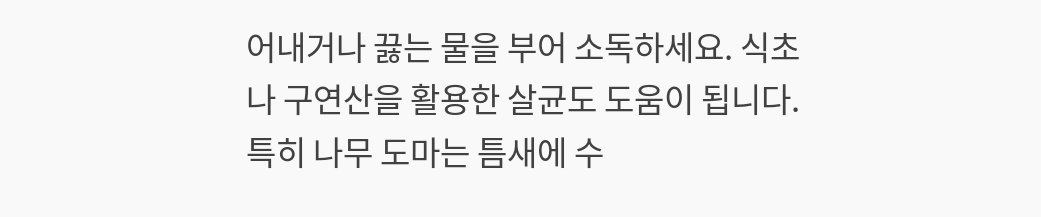어내거나 끓는 물을 부어 소독하세요. 식초나 구연산을 활용한 살균도 도움이 됩니다. 특히 나무 도마는 틈새에 수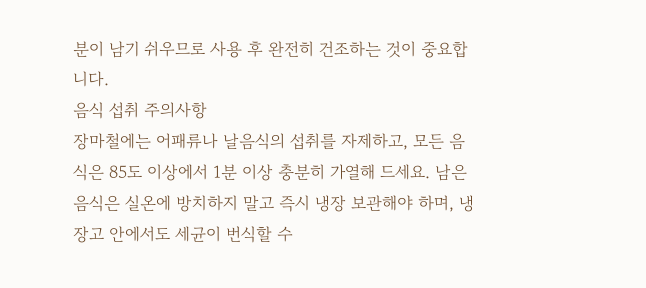분이 남기 쉬우므로 사용 후 완전히 건조하는 것이 중요합니다.
음식 섭취 주의사항
장마철에는 어패류나 날음식의 섭취를 자제하고, 모든 음식은 85도 이상에서 1분 이상 충분히 가열해 드세요. 남은 음식은 실온에 방치하지 말고 즉시 냉장 보관해야 하며, 냉장고 안에서도 세균이 번식할 수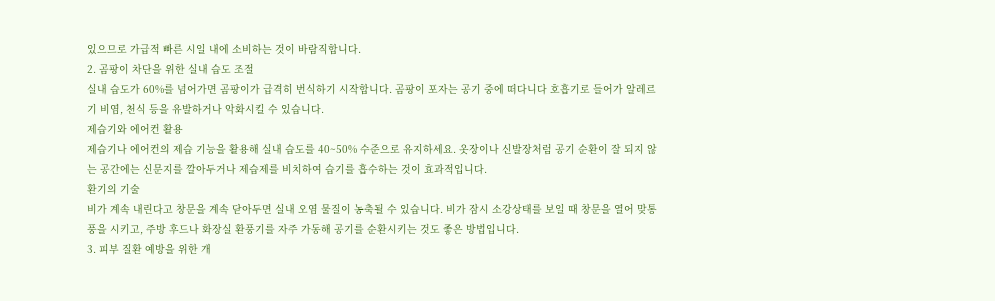있으므로 가급적 빠른 시일 내에 소비하는 것이 바람직합니다.
2. 곰팡이 차단을 위한 실내 습도 조절
실내 습도가 60%를 넘어가면 곰팡이가 급격히 번식하기 시작합니다. 곰팡이 포자는 공기 중에 떠다니다 호흡기로 들어가 알레르기 비염, 천식 등을 유발하거나 악화시킬 수 있습니다.
제습기와 에어컨 활용
제습기나 에어컨의 제습 기능을 활용해 실내 습도를 40~50% 수준으로 유지하세요. 옷장이나 신발장처럼 공기 순환이 잘 되지 않는 공간에는 신문지를 깔아두거나 제습제를 비치하여 습기를 흡수하는 것이 효과적입니다.
환기의 기술
비가 계속 내린다고 창문을 계속 닫아두면 실내 오염 물질이 농축될 수 있습니다. 비가 잠시 소강상태를 보일 때 창문을 열어 맞통풍을 시키고, 주방 후드나 화장실 환풍기를 자주 가동해 공기를 순환시키는 것도 좋은 방법입니다.
3. 피부 질환 예방을 위한 개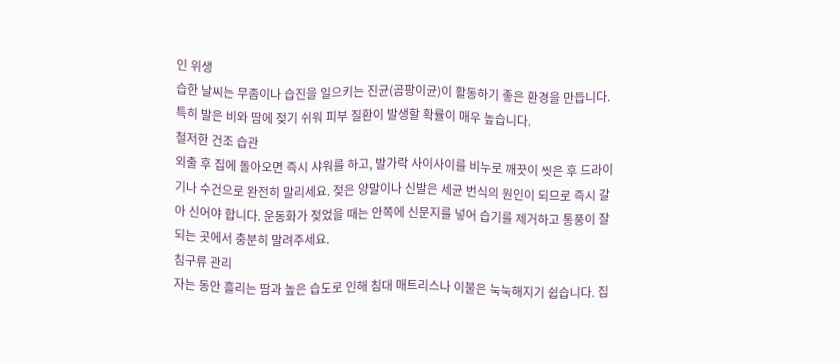인 위생
습한 날씨는 무좀이나 습진을 일으키는 진균(곰팡이균)이 활동하기 좋은 환경을 만듭니다. 특히 발은 비와 땀에 젖기 쉬워 피부 질환이 발생할 확률이 매우 높습니다.
철저한 건조 습관
외출 후 집에 돌아오면 즉시 샤워를 하고, 발가락 사이사이를 비누로 깨끗이 씻은 후 드라이기나 수건으로 완전히 말리세요. 젖은 양말이나 신발은 세균 번식의 원인이 되므로 즉시 갈아 신어야 합니다. 운동화가 젖었을 때는 안쪽에 신문지를 넣어 습기를 제거하고 통풍이 잘 되는 곳에서 충분히 말려주세요.
침구류 관리
자는 동안 흘리는 땀과 높은 습도로 인해 침대 매트리스나 이불은 눅눅해지기 쉽습니다. 집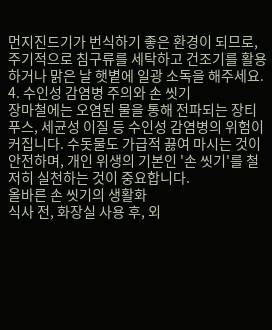먼지진드기가 번식하기 좋은 환경이 되므로, 주기적으로 침구류를 세탁하고 건조기를 활용하거나 맑은 날 햇볕에 일광 소독을 해주세요.
4. 수인성 감염병 주의와 손 씻기
장마철에는 오염된 물을 통해 전파되는 장티푸스, 세균성 이질 등 수인성 감염병의 위험이 커집니다. 수돗물도 가급적 끓여 마시는 것이 안전하며, 개인 위생의 기본인 '손 씻기'를 철저히 실천하는 것이 중요합니다.
올바른 손 씻기의 생활화
식사 전, 화장실 사용 후, 외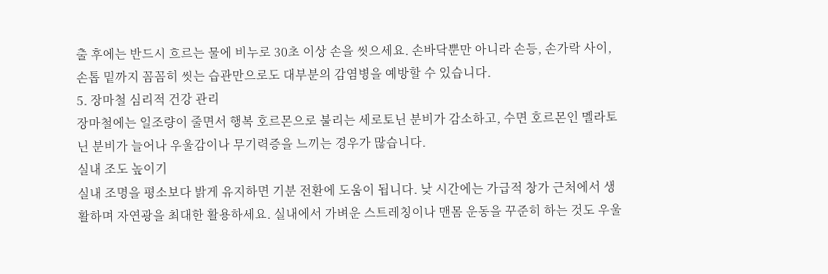출 후에는 반드시 흐르는 물에 비누로 30초 이상 손을 씻으세요. 손바닥뿐만 아니라 손등, 손가락 사이, 손톱 밑까지 꼼꼼히 씻는 습관만으로도 대부분의 감염병을 예방할 수 있습니다.
5. 장마철 심리적 건강 관리
장마철에는 일조량이 줄면서 행복 호르몬으로 불리는 세로토닌 분비가 감소하고, 수면 호르몬인 멜라토닌 분비가 늘어나 우울감이나 무기력증을 느끼는 경우가 많습니다.
실내 조도 높이기
실내 조명을 평소보다 밝게 유지하면 기분 전환에 도움이 됩니다. 낮 시간에는 가급적 창가 근처에서 생활하며 자연광을 최대한 활용하세요. 실내에서 가벼운 스트레칭이나 맨몸 운동을 꾸준히 하는 것도 우울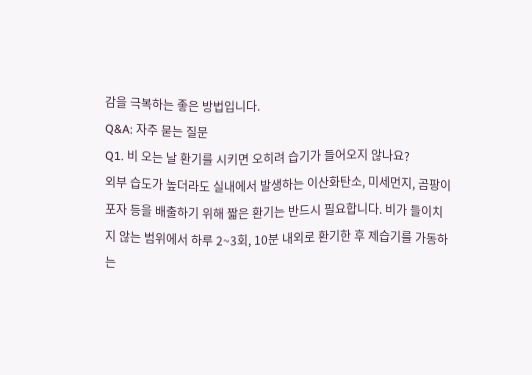감을 극복하는 좋은 방법입니다.
Q&A: 자주 묻는 질문
Q1. 비 오는 날 환기를 시키면 오히려 습기가 들어오지 않나요?
외부 습도가 높더라도 실내에서 발생하는 이산화탄소, 미세먼지, 곰팡이 포자 등을 배출하기 위해 짧은 환기는 반드시 필요합니다. 비가 들이치지 않는 범위에서 하루 2~3회, 10분 내외로 환기한 후 제습기를 가동하는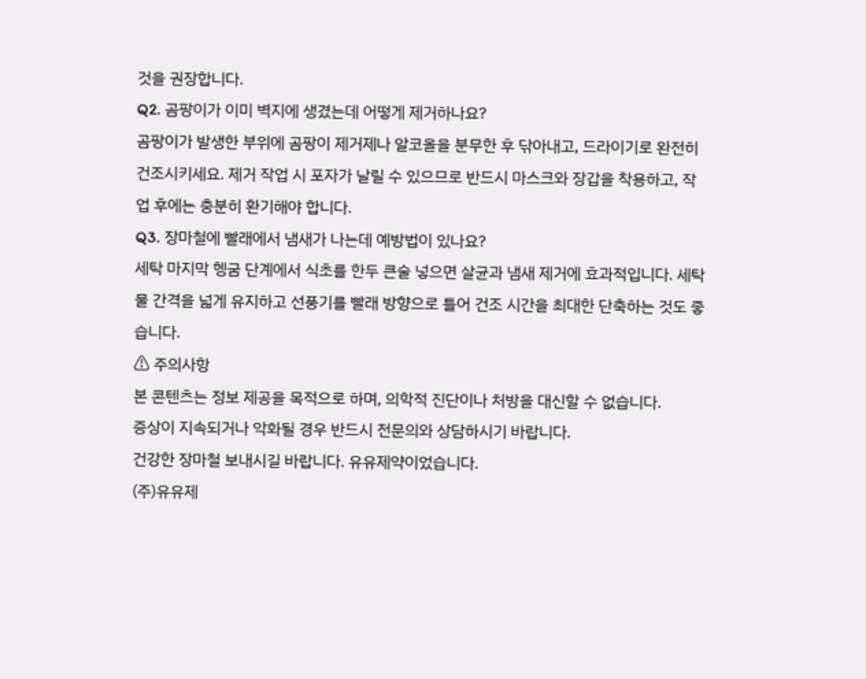것을 권장합니다.
Q2. 곰팡이가 이미 벽지에 생겼는데 어떻게 제거하나요?
곰팡이가 발생한 부위에 곰팡이 제거제나 알코올을 분무한 후 닦아내고, 드라이기로 완전히 건조시키세요. 제거 작업 시 포자가 날릴 수 있으므로 반드시 마스크와 장갑을 착용하고, 작업 후에는 충분히 환기해야 합니다.
Q3. 장마철에 빨래에서 냄새가 나는데 예방법이 있나요?
세탁 마지막 헹굼 단계에서 식초를 한두 큰술 넣으면 살균과 냄새 제거에 효과적입니다. 세탁물 간격을 넓게 유지하고 선풍기를 빨래 방향으로 틀어 건조 시간을 최대한 단축하는 것도 좋습니다.
⚠ 주의사항
본 콘텐츠는 정보 제공을 목적으로 하며, 의학적 진단이나 처방을 대신할 수 없습니다.
증상이 지속되거나 악화될 경우 반드시 전문의와 상담하시기 바랍니다.
건강한 장마철 보내시길 바랍니다. 유유제약이었습니다.
(주)유유제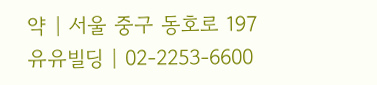약 | 서울 중구 동호로 197 유유빌딩 | 02-2253-6600